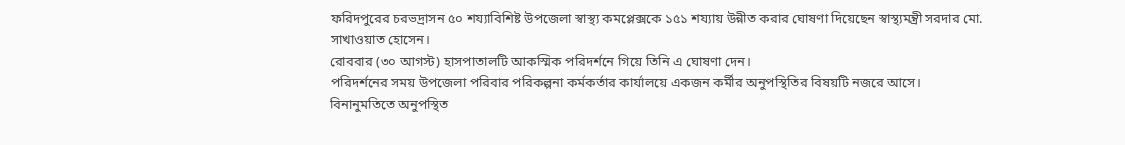ফরিদপুরের চরভদ্রাসন ৫০ শয্যাবিশিষ্ট উপজেলা স্বাস্থ্য কমপ্লেক্সকে ১৫১ শয্যায় উন্নীত করার ঘোষণা দিয়েছেন স্বাস্থ্যমন্ত্রী সরদার মো. সাখাওয়াত হোসেন।
রোববার (৩০ আগস্ট) হাসপাতালটি আকস্মিক পরিদর্শনে গিয়ে তিনি এ ঘোষণা দেন।
পরিদর্শনের সময় উপজেলা পরিবার পরিকল্পনা কর্মকর্তার কার্যালয়ে একজন কর্মীর অনুপস্থিতির বিষয়টি নজরে আসে।
বিনানুমতিতে অনুপস্থিত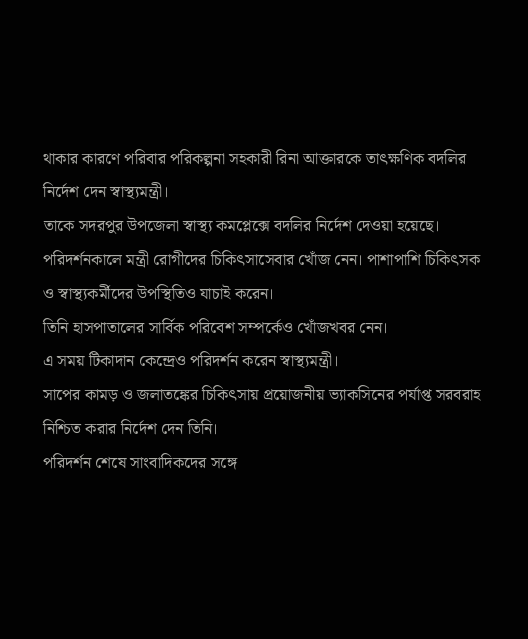থাকার কারণে পরিবার পরিকল্পনা সহকারী রিনা আক্তারকে তাৎক্ষণিক বদলির নির্দেশ দেন স্বাস্থ্যমন্ত্রী।
তাকে সদরপুর উপজেলা স্বাস্থ্য কমপ্লেক্সে বদলির নির্দেশ দেওয়া হয়েছে।
পরিদর্শনকালে মন্ত্রী রোগীদের চিকিৎসাসেবার খোঁজ নেন। পাশাপাশি চিকিৎসক ও স্বাস্থ্যকর্মীদের উপস্থিতিও যাচাই করেন।
তিনি হাসপাতালের সার্বিক পরিবেশ সম্পর্কেও খোঁজখবর নেন।
এ সময় টিকাদান কেন্দ্রেও পরিদর্শন করেন স্বাস্থ্যমন্ত্রী।
সাপের কামড় ও জলাতঙ্কের চিকিৎসায় প্রয়োজনীয় ভ্যাকসিনের পর্যাপ্ত সরবরাহ নিশ্চিত করার নির্দেশ দেন তিনি।
পরিদর্শন শেষে সাংবাদিকদের সঙ্গে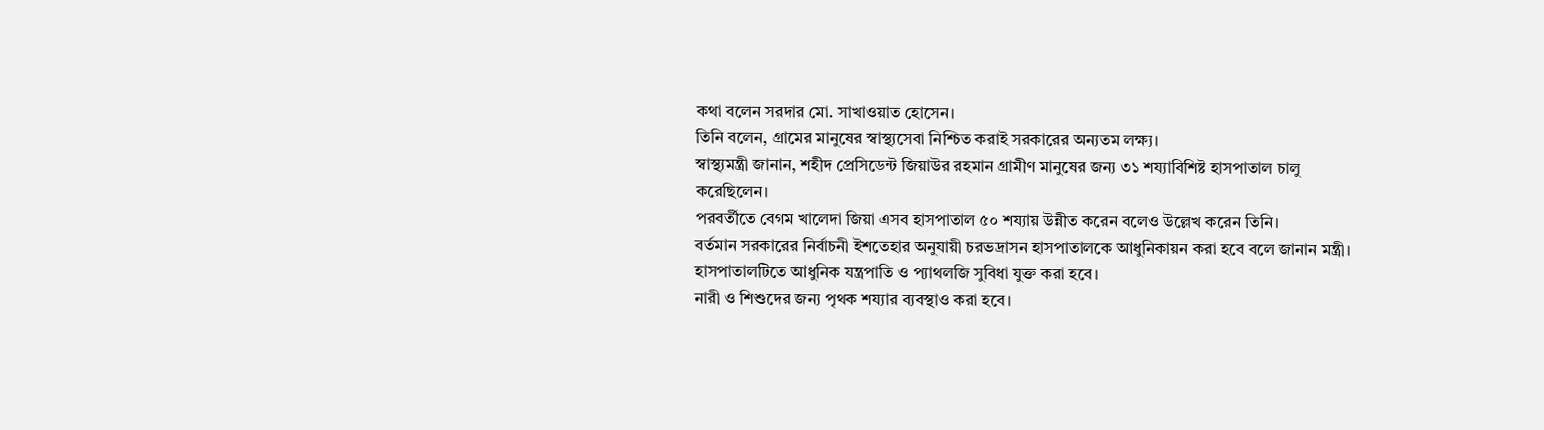কথা বলেন সরদার মো. সাখাওয়াত হোসেন।
তিনি বলেন, গ্রামের মানুষের স্বাস্থ্যসেবা নিশ্চিত করাই সরকারের অন্যতম লক্ষ্য।
স্বাস্থ্যমন্ত্রী জানান, শহীদ প্রেসিডেন্ট জিয়াউর রহমান গ্রামীণ মানুষের জন্য ৩১ শয্যাবিশিষ্ট হাসপাতাল চালু করেছিলেন।
পরবর্তীতে বেগম খালেদা জিয়া এসব হাসপাতাল ৫০ শয্যায় উন্নীত করেন বলেও উল্লেখ করেন তিনি।
বর্তমান সরকারের নির্বাচনী ইশতেহার অনুযায়ী চরভদ্রাসন হাসপাতালকে আধুনিকায়ন করা হবে বলে জানান মন্ত্রী।
হাসপাতালটিতে আধুনিক যন্ত্রপাতি ও প্যাথলজি সুবিধা যুক্ত করা হবে।
নারী ও শিশুদের জন্য পৃথক শয্যার ব্যবস্থাও করা হবে।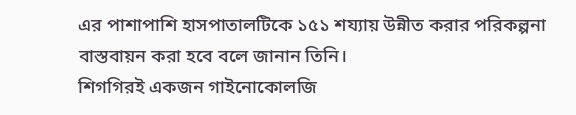এর পাশাপাশি হাসপাতালটিকে ১৫১ শয্যায় উন্নীত করার পরিকল্পনা বাস্তবায়ন করা হবে বলে জানান তিনি।
শিগগিরই একজন গাইনোকোলজি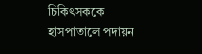চিকিৎসককে হাসপাতালে পদায়ন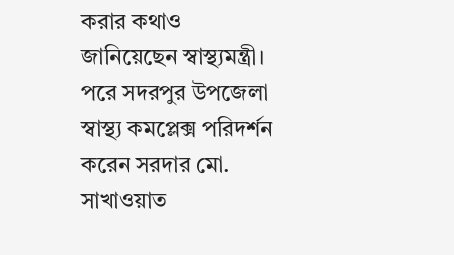করার কথাও জানিয়েছেন স্বাস্থ্যমন্ত্রী।
পরে সদরপুর উপজেলা স্বাস্থ্য কমপ্লেক্স পরিদর্শন করেন সরদার মো. সাখাওয়াত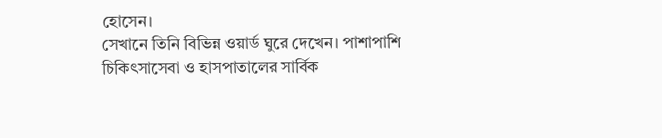হোসেন।
সেখানে তিনি বিভিন্ন ওয়ার্ড ঘুরে দেখেন। পাশাপাশি চিকিৎসাসেবা ও হাসপাতালের সার্বিক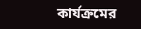কার্যক্রমের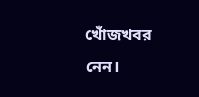খোঁজখবর নেন।